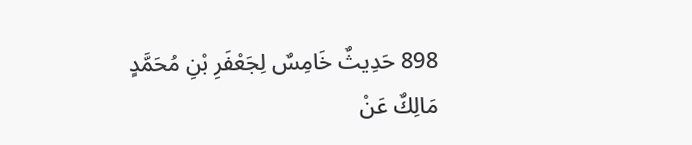898 حَدِيثٌ خَامِسٌ لِجَعْفَرِ بْنِ مُحَمَّدٍ مَالِكٌ عَنْ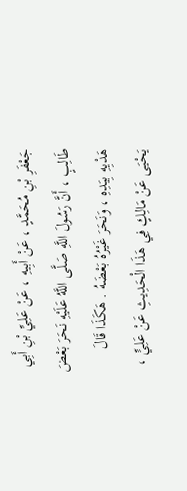جَعْفَرِ بْنِ مُحَمَّدٍ ، عَنْ أَبِيهِ ، عَنْ عَلِيِّ بْنِ أَبِي طَالِبٍ ، أَنَّ رَسُولَ اللَّهِ صَلَّى اللَّهُ عَلَيْهِ نَحَرَ بَعْضَ هَدْيِهِ بِيَدِهِ ، وَنَحَرَ غَيْرُهُ بَعْضَهُ . هَكَذَا قَالَ يَحْيَى عَنْ مَالِكٍ فِي هَذَا الْحَدِيثِ عَنْ عَلِيٍّ ،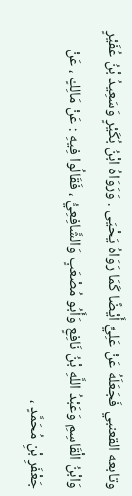وتابعه القعنبي فَجَعَلَهُ عَنْ عَلِيٍّ أَيْضًا كَمَا رَوَاهُ يَحْيَى . وَرَوَاهُ ابْنُ بُكَيْرٍ وَسَعِيدُ بْنُ عُفَيْرٍ وَابْنُ الْقَاسِمِ وَعَبْدُ اللَّهِ بْنُ نَافِعٍ وَأَبُو مُصْعَبٍ وَالشَّافِعِيُّ ، فَقَالُوا فِيهِ : عَنْ مَالِكٍ ، عَنْ جَعْفَرِ بْنِ مُحَمَّدٍ ،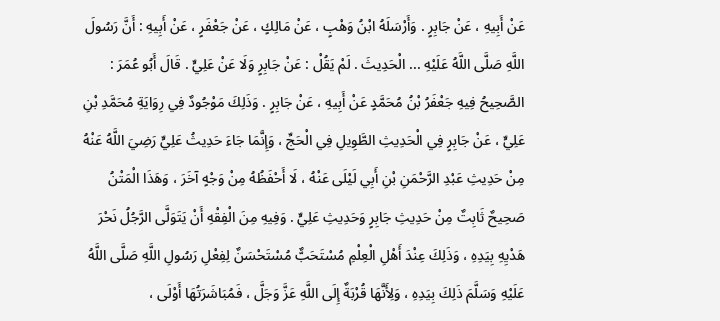عَنْ أَبِيهِ ، عَنْ جَابِرٍ . وَأَرْسَلَهُ ابْنُ وَهْبٍ ، عَنْ مَالِكٍ ، عَنْ جَعْفَرٍ ، عَنْ أَبِيهِ : أَنَّ رَسُولَ اللَّهِ صَلَّى اللَّهُ عَلَيْهِ ... الْحَدِيثَ . لَمْ يَقُلْ : عَنْ جَابِرٍ وَلَا عَنْ عَلِيٍّ . قَالَ أَبُو عُمَرَ : الصَّحِيحُ فِيهِ جَعْفَرُ بْنُ مُحَمَّدٍ عَنْ أَبِيهِ ، عَنْ جَابِرٍ . وَذَلِكَ مَوْجُودٌ فِي رِوَايَةِ مُحَمَّدِ بْنِ عَلِيٍّ ، عَنْ جَابِرٍ فِي الْحَدِيثِ الطَّوِيلِ فِي الْحَجِّ ، وَإِنَّمَا جَاءَ حَدِيثُ عَلِيٍّ رَضِيَ اللَّهُ عَنْهُ مِنْ حَدِيثِ عَبْدِ الرَّحْمَنِ بْنِ أَبِي لَيْلَى عَنْهُ ، لَا أَحْفَظُهُ مِنْ وَجْهٍ آخَرَ ، وَهَذَا الْمَتْنُ صَحِيحٌ ثَابِتٌ مِنْ حَدِيثِ جَابِرٍ وَحَدِيثِ عَلِيٍّ . وَفِيهِ مِنَ الْفِقْهِ أَنْ يَتَوَلَّى الرَّجُلُ نَحْرَ هَدْيِهِ بِيَدِهِ ، وَذَلِكَ عِنْدَ أَهْلِ الْعِلْمِ مُسْتَحَبٌّ مُسْتَحْسَنٌ لِفِعْلِ رَسُولِ اللَّهِ صَلَّى اللَّهُ عَلَيْهِ وَسَلَّمَ ذَلِكَ بِيَدِهِ ، وَلِأَنَّهَا قُرْبَةٌ إِلَى اللَّهِ عَزَّ وَجَلَّ ، فَمُبَاشَرَتُهَا أَوْلَى ،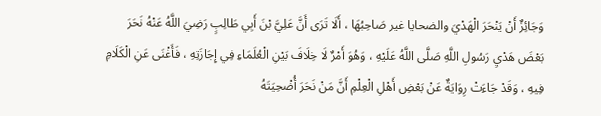وَجَائِزٌ أَنْ يَنْحَرَ الْهَدْيَ والضحايا غير صَاحِبُهَا ، أَلَا تَرَى أَنَّ عَلِيَّ بْنَ أَبِي طَالِبٍ رَضِيَ اللَّهُ عَنْهُ نَحَرَ بَعْضَ هَدْيِ رَسُولِ اللَّهِ صَلَّى اللَّهُ عَلَيْهِ ، وَهُوَ أَمْرٌ لَا خِلَافَ بَيْنِ الْعُلَمَاءِ فِي إِجَازَتِهِ ، فَأَغْنَى عَنِ الْكَلَامِ فِيهِ ، وَقَدْ جَاءَتْ رِوَايَةٌ عَنْ بَعْضِ أَهْلِ الْعِلْمِ أَنَّ مَنْ نَحَرَ أُضْحِيَتَهُ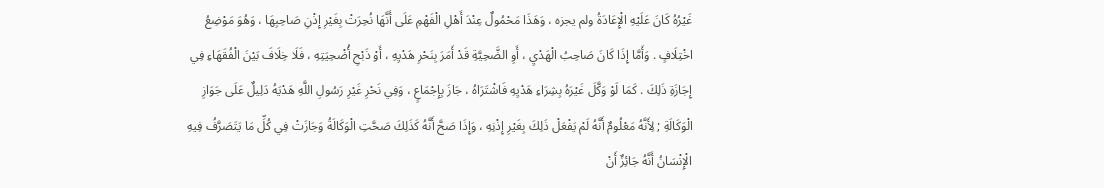غَيْرُهُ كَانَ عَلَيْهِ الْإِعَادَةُ ولم يجزه ، وَهَذَا مَحْمُولٌ عِنْدَ أَهْلِ الْفَهْمِ عَلَى أَنَّهَا نُحِرَتْ بِغَيْرِ إِذْنِ صَاحِبِهَا ، وَهُوَ مَوْضِعُ اخْتِلَافٍ . وَأَمَّا إِذَا كَانَ صَاحِبُ الْهَدْيِ ، أَوِ الضَّحِيَّةِ قَدْ أَمَرَ بِنَحْرِ هَدْيِهِ ، أَوْ ذَبْحِ أُضْحِيَتِهِ ، فَلَا خِلَافَ بَيْنَ الْفُقَهَاءِ فِي إِجَازَةِ ذَلِكَ . كَمَا لَوْ وَكَّلَ غَيْرَهُ بِشِرَاءِ هَدْيِهِ فَاشْتَرَاهُ ، جَازَ بِإِجْمَاعٍ ، وَفِي نَحْرِ غَيْرِ رَسُولِ اللَّهِ هَدْيَهُ دَلِيلٌ عَلَى جَوَازِ الْوَكَالَةِ ; لِأَنَّهُ مَعْلُومٌ أَنَّهُ لَمْ يَفْعَلْ ذَلِكَ بِغَيْرِ إِذْنِهِ ، وَإِذَا صَحَّ أَنَّهُ كَذَلِكَ صَحَّتِ الْوَكَالَةُ وَجَازَتْ فِي كُلِّ مَا يَتَصَرَّفُ فِيهِ الْإِنْسَانُ أَنَّهُ جَائِزٌ أَنْ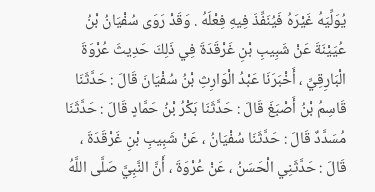يُوَلِّيَهُ غَيْرَهُ فَيُنَفِّذَ فِيهِ فِعْلَهُ . وَقَدْ رَوَى سُفْيَانُ بْنُ عُيَيْنَةَ عَنْ شَبِيبِ بْنِ غَرْقَدَةَ فِي ذَلِكَ حَدِيثَ عُرْوَةَ الْبَارِقِيِّ ، أَخْبَرَنَا عَبْدُ الْوَارِثِ بْنُ سُفْيَانَ قَالَ : حَدَّثَنَا قَاسِمُ بْنُ أَصْبَغَ قَالَ : حَدَّثَنَا بَكْرُ بْنُ حَمَّادٍ قَالَ : حَدَّثَنَا مُسَدَّدٌ قَالَ : حَدَّثَنَا سُفْيَانُ ، عَنْ شَبِيبِ بْنِ غَرْقَدَةَ ، قَالَ : حَدَّثَنِي الْحَسَنُ ، عَنْ عُرْوَةَ ، أَنَّ النَّبِيَّ صَلَّى اللَّهُ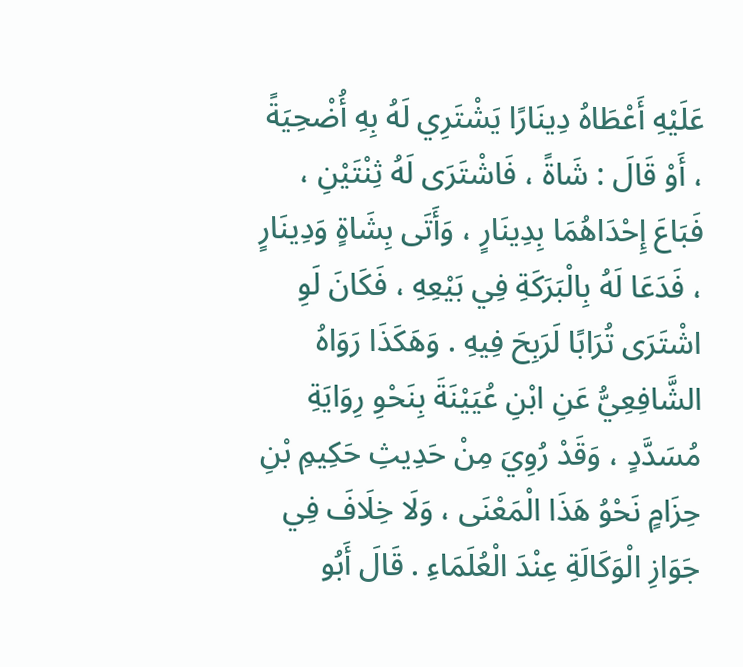عَلَيْهِ أَعْطَاهُ دِينَارًا يَشْتَرِي لَهُ بِهِ أُضْحِيَةً ، أَوْ قَالَ : شَاةً ، فَاشْتَرَى لَهُ ثِنْتَيْنِ ، فَبَاعَ إِحْدَاهُمَا بِدِينَارٍ ، وَأَتَى بِشَاةٍ وَدِينَارٍ ، فَدَعَا لَهُ بِالْبَرَكَةِ فِي بَيْعِهِ ، فَكَانَ لَوِ اشْتَرَى تُرَابًا لَرَبِحَ فِيهِ . وَهَكَذَا رَوَاهُ الشَّافِعِيُّ عَنِ ابْنِ عُيَيْنَةَ بِنَحْوِ رِوَايَةِ مُسَدَّدٍ ، وَقَدْ رُوِيَ مِنْ حَدِيثِ حَكِيمِ بْنِ حِزَامٍ نَحْوُ هَذَا الْمَعْنَى ، وَلَا خِلَافَ فِي جَوَازِ الْوَكَالَةِ عِنْدَ الْعُلَمَاءِ . قَالَ أَبُو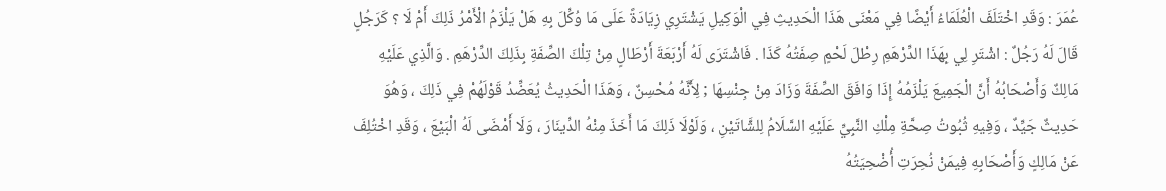عُمَرَ : وَقَدِ اخْتَلَفَ الْعُلَمَاءُ أَيْضًا فِي مَعْنَى هَذَا الْحَدِيثِ فِي الْوَكِيلِ يَشْتَرِي زِيَادَةً عَلَى مَا وُكِّلَ بِهِ هَلْ يَلْزَمُ الْأَمْرُ ذَلِكَ أَمْ لَا ؟ كَرَجُلٍ قَالَ لَهُ رَجُلٌ : اشْتَرِ لِي بِهَذَا الدِّرْهَمِ رِطْلَ لَحْمٍ صِفَتُهُ كَذَا . فَاشْتَرَى لَهُ أَرْبَعَةَ أَرْطَالٍ مِنْ تِلْكَ الصِّفَةِ بِذَلِكَ الدِّرْهَمِ . وَالَّذِي عَلَيْهِ مَالِكٌ وَأَصْحَابُهُ أَنَّ الْجَمِيعَ يَلْزَمُهُ إِذَا وَافَقَ الصِّفَةَ وَزَادَ مِنْ جِنْسِهَا ; لِأَنَّهُ مُحْسِنٌ ، وَهَذَا الْحَدِيثُ يُعَضِّدُ قَوْلَهُمْ فِي ذَلِكَ ، وَهُوَ حَدِيثٌ جَيِّدٌ ، وَفِيهِ ثُبُوتُ صِحَّةِ مِلْكِ النَّبِيِّ عَلَيْهِ السَّلَامُ لِلشَّاتَيْنِ ، وَلَوْلَا ذَلِكَ مَا أَخَذَ مِنْهُ الدِّينَارَ ، وَلَا أَمْضَى لَهُ الْبَيْعَ ، وَقَدِ اخْتُلِفَ عَنْ مَالِكٍ وَأَصْحَابِهِ فِيمَنْ نُحِرَتِ أُضْحِيَتُهُ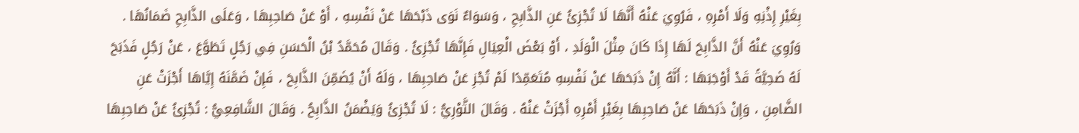بِغَيْرِ إِذْنِهِ وَلَا أَمْرِهِ ، فَرُوِيَ عَنْهُ أَنَّهَا لَا تُجْزِئُ عَنِ الذَّابِحِ ، وَسَوَاءٌ نَوَى ذَبْحَهَا عَنْ نَفْسِهِ ، أَوْ عَنْ صَاحِبِهَا ، وَعَلَى الذَّابِحِ ضَمَانُهَا . وَرُوِيَ عَنْهُ أَنَّ الذَّابِحَ لَهَا إِذَا كَانَ مِثْلَ الْوَلَدِ ، أَوْ بَعْضَ الْعِيَالِ فَإِنَّهَا تُجْزِئُ . وَقَالَ مُحَمَّدُ بْنُ الْحَسَنِ فِي رَجُلٍ تَطَوَّعَ ، عَنْ رَجُلٍ فَذَبَحَ لَهُ ضَحِيَّةً قَدْ أَوْجَبَهَا : أَنَّهُ إِنْ ذَبَحَهَا عَنْ نَفْسِهِ مُتَعَمِّدًا لَمْ تُجْزِ عَنْ صَاحِبِهَا ، وَلَهُ أَنْ يُضَمِّنَ الذَّابِحَ ، فَإِنْ ضَمَّنَهُ إِيَّاهَا أَجْزَتْ عَنِ الضَّامِنِ ، وَإِنْ ذَبَحَهَا عَنْ صَاحِبِهَا بِغَيْرِ أَمْرِهِ أَجْزَتْ عَنْهُ . وَقَالَ الثَّوْرِيُّ : لَا تُجْزِئُ وَيَضْمَنُ الذَّابِحُ . وَقَالَ الشَّافِعِيُّ : تُجْزِئُ عَنْ صَاحِبِهَا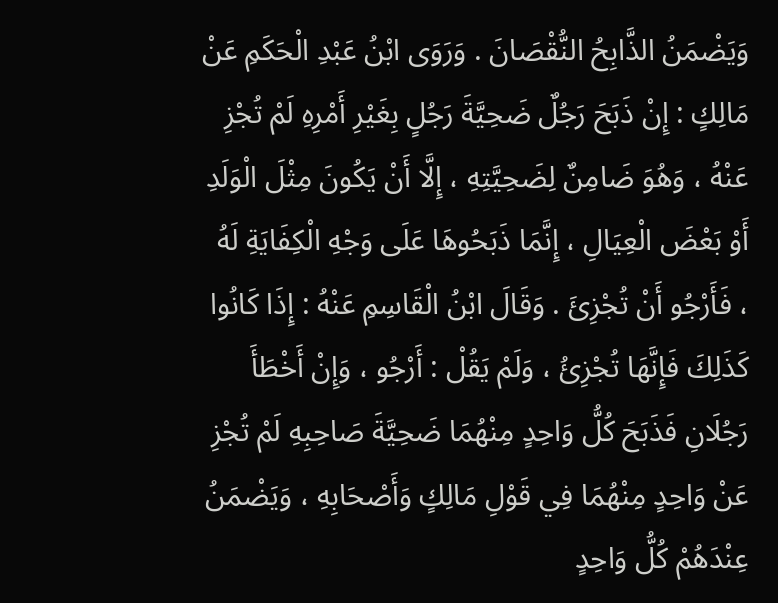وَيَضْمَنُ الذَّابِحُ النُّقْصَانَ . وَرَوَى ابْنُ عَبْدِ الْحَكَمِ عَنْ مَالِكٍ : إِنْ ذَبَحَ رَجُلٌ ضَحِيَّةَ رَجُلٍ بِغَيْرِ أَمْرِهِ لَمْ تُجْزِ عَنْهُ ، وَهُوَ ضَامِنٌ لِضَحِيَّتِهِ ، إِلَّا أَنْ يَكُونَ مِثْلَ الْوَلَدِ أَوْ بَعْضَ الْعِيَالِ ، إِنَّمَا ذَبَحُوهَا عَلَى وَجْهِ الْكِفَايَةِ لَهُ ، فَأَرْجُو أَنْ تُجْزِئَ . وَقَالَ ابْنُ الْقَاسِمِ عَنْهُ : إِذَا كَانُوا كَذَلِكَ فَإِنَّهَا تُجْزِئُ ، وَلَمْ يَقُلْ : أَرْجُو ، وَإِنْ أَخْطَأَ رَجُلَانِ فَذَبَحَ كُلُّ وَاحِدٍ مِنْهُمَا ضَحِيَّةَ صَاحِبِهِ لَمْ تُجْزِ عَنْ وَاحِدٍ مِنْهُمَا فِي قَوْلِ مَالِكٍ وَأَصْحَابِهِ ، وَيَضْمَنُ عِنْدَهُمْ كُلُّ وَاحِدٍ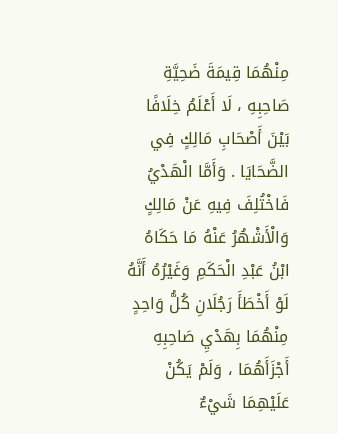مِنْهُمَا قِيمَةَ ضَحِيَّةِ صَاحِبِهِ ، لَا أَعْلَمُ خِلَافًا بَيْنَ أَصْحَابِ مَالِكٍ فِي الضَّحَايَا . وَأَمَّا الْهَدْيُ فَاخْتُلِفَ فِيهِ عَنْ مَالِكٍ وَالْأَشْهُرُ عَنْهُ مَا حَكَاهُ ابْنُ عَبْدِ الْحَكَمِ وَغَيْرُهُ أَنَّهُ لَوْ أَخْطَأَ رَجُلَانِ كُلُّ وَاحِدٍ مِنْهُمَا بِهَدْيِ صَاحِبِهِ أَجْزَأَهُمَا ، وَلَمْ يَكُنْ عَلَيْهِمَا شَيْءٌ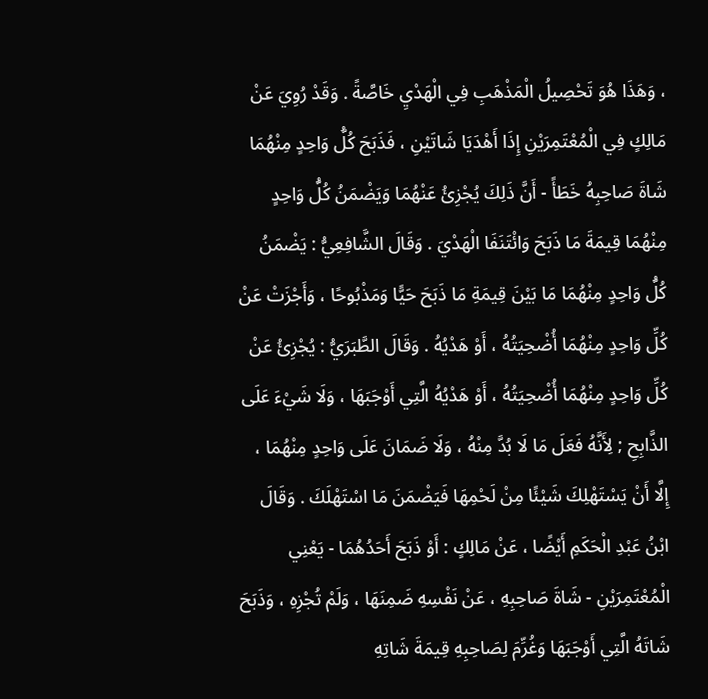، وَهَذَا هُوَ تَحْصِيلُ الْمَذْهَبِ فِي الْهَدْيِ خَاصَّةً . وَقَدْ رُوِيَ عَنْ مَالِكٍ فِي الْمُعْتَمِرَيْنِ إِذَا أَهْدَيَا شَاتَيْنِ ، فَذَبَحَ كُلُّ وَاحِدٍ مِنْهُمَا شَاةَ صَاحِبِهُ خَطَأً - أَنَّ ذَلِكَ يُجْزِئُ عَنْهُمَا وَيَضْمَنُ كُلُّ وَاحِدٍ مِنْهُمَا قِيمَةَ مَا ذَبَحَ وَائْتَنَفَا الْهَدْيَ . وَقَالَ الشَّافِعِيُّ : يَضْمَنُ كُلُّ وَاحِدٍ مِنْهُمَا مَا بَيْنَ قِيمَةِ مَا ذَبَحَ حَيًّا وَمَذْبُوحًا ، وَأَجْزَتْ عَنْ كُلِّ وَاحِدٍ مِنْهُمَا أُضْحِيَتُهُ ، أَوْ هَدْيُهُ . وَقَالَ الطَّبَرَيُّ : يُجْزِئُ عَنْ كُلِّ وَاحِدٍ مِنْهُمَا أُضْحِيَتُهُ ، أَوْ هَدْيُهُ الَّتِي أَوْجَبَهَا ، وَلَا شَيْءَ عَلَى الذَّابِحِ ; لِأَنَّهُ فَعَلَ مَا لَا بُدَّ مِنْهُ ، وَلَا ضَمَانَ عَلَى وَاحِدٍ مِنْهُمَا ، إِلَّا أَنْ يَسْتَهْلِكَ شَيْئًا مِنْ لَحْمِهَا فَيَضْمَنَ مَا اسْتَهْلَكَ . وَقَالَ ابْنُ عَبْدِ الْحَكَمِ أَيْضًا ، عَنْ مَالِكٍ : أَوْ ذَبَحَ أَحَدُهُمَا - يَعْنِي الْمُعْتَمِرَيْنِ - شَاةَ صَاحِبِهِ ، عَنْ نَفْسِهِ ضَمِنَهَا ، وَلَمْ تُجْزِهِ ، وَذَبَحَ شَاتَهُ الَّتِي أَوْجَبَهَا وَغُرِّمَ لِصَاحِبِهِ قِيمَةَ شَاتِهِ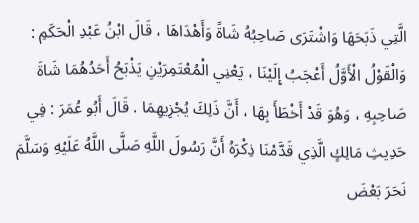الَّتِي ذَبَحَهَا وَاشْتَرَى صَاحِبُهُ شَاةً وَأَهْدَاهَا ، قَالَ ابْنُ عَبْدِ الْحَكَمِ : وَالْقَوْلُ الْأَوَّلُ أَعْجَبُ إِلَيْنَا ، يَعْنِي الْمُعْتَمِرَيْنِ يَذْبَحُ أَحَدُهُمَا شَاةَ صَاحِبِهِ ، وَهُوَ قَدْ أَخْطَأَ بِهَا ، أَنَّ ذَلِكَ يُجْزِيهِمَا . قَالَ أَبُو عُمَرَ : فِي حَدِيثِ مَالِكٍ الَّذِي قَدَّمْنَا ذِكْرَهُ أَنَّ رَسُولَ اللَّهِ صَلَّى اللَّهُ عَلَيْهِ وَسَلَّمَ نَحَرَ بَعْضَ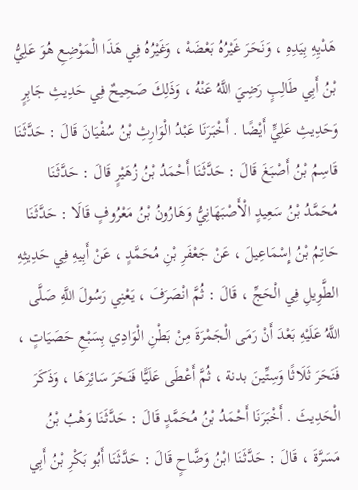هَدْيِهِ بِيَدِهِ ، وَنَحَرَ غَيْرُهُ بَعْضَهْ ، وَغَيْرُهُ فِي هَذَا الْمَوْضِعِ هُوَ عَلِيُّ بْنُ أَبِي طَالِبٍ رَضِيَ اللَّهُ عَنْهُ ، وَذَلِكَ صَحِيحٌ فِي حَدِيثِ جَابِرٍ وَحَدِيثِ عَلِيٍّ أَيْضًا . أَخْبَرَنَا عَبْدُ الْوَارِثِ بْنُ سُفْيَانَ قَالَ : حَدَّثَنَا قَاسِمُ بْنُ أَصْبَغَ قَالَ : حَدَّثَنَا أَحْمَدُ بْنُ زُهَيْرٍ قَالَ : حَدَّثَنَا مُحَمَّدُ بْنُ سَعِيدٍ الْأَصْبَهَانِيُّ وَهَارُونُ بْنُ مَعْرُوفٍ قَالَا : حَدَّثَنَا حَاتِمُ بْنُ إِسْمَاعِيلَ ، عَنْ جَعْفَرِ بْنِ مُحَمَّدٍ ، عَنْ أَبِيهِ فِي حَدِيثِهِ الطَّوِيلِ فِي الْحَجِّ ، قَالَ : ثُمَّ انْصَرَفَ ، يَعْنِي رَسُولَ اللَّهِ صَلَّى اللَّهُ عَلَيْهِ بَعْدَ أَنْ رَمَى الْجَمْرَةَ مِنْ بَطْنِ الْوَادِي بِسَبْعِ حَصَيَاتٍ ، فَنَحَرَ ثَلَاثًا وَسِتِّينَ بدنة ، ثُمَّ أَعْطَى عَلَيًّا فَنَحَرَ سَائِرَهَا ، وَذَكَرَ الْحَدِيثَ . أَخْبَرَنَا أَحْمَدُ بْنُ مُحَمَّدٍ قَالَ : حَدَّثَنَا وَهْبُ بْنُ مَسَرَّةَ ، قَالَ : حَدَّثَنَا ابْنُ وَضَّاحٍ قَالَ : حَدَّثَنَا أَبُو بَكْرِ بْنُ أَبِي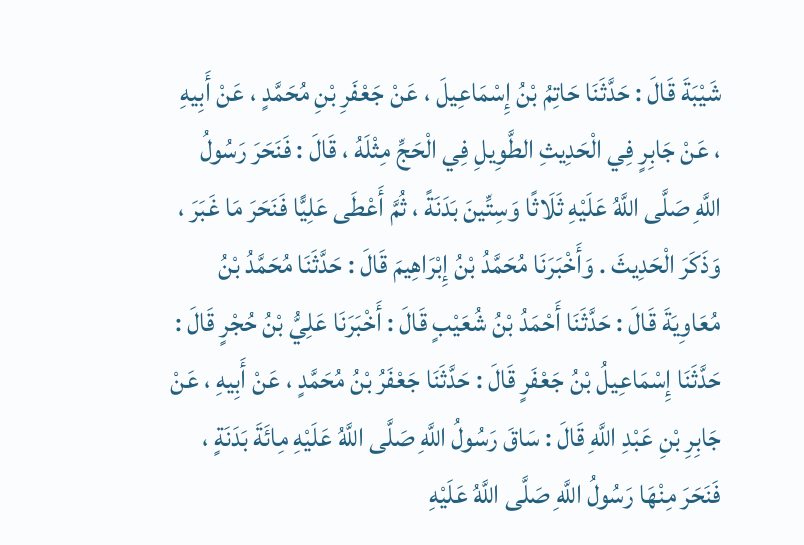شَيْبَةَ قَالَ : حَدَّثَنَا حَاتِمُ بْنُ إِسْمَاعِيلَ ، عَنْ جَعْفَرِ بْنِ مُحَمَّدٍ ، عَنْ أَبِيهِ ، عَنْ جَابِرٍ فِي الْحَدِيثِ الطَّوِيلِ فِي الْحَجِّ مِثْلَهُ ، قَالَ : فَنَحَرَ رَسُولُ اللَّهِ صَلَّى اللَّهُ عَلَيْهِ ثَلَاثًا وَسِتِّينَ بَدَنَةً ، ثُمَّ أَعْطَى عَلِيًّا فَنَحَرَ مَا غَبَرَ ، وَذَكَرَ الْحَدِيثَ . وَأَخْبَرَنَا مُحَمَّدُ بْنُ إِبْرَاهِيمَ قَالَ : حَدَّثَنَا مُحَمَّدُ بْنُ مُعَاوِيَةَ قَالَ : حَدَّثَنَا أَحْمَدُ بْنُ شُعَيْبٍ قَالَ : أَخْبَرَنَا عَلِيُّ بْنُ حُجْرٍ قَالَ : حَدَّثَنَا إِسْمَاعِيلُ بْنُ جَعْفَرٍ قَالَ : حَدَّثَنَا جَعْفَرُ بْنُ مُحَمَّدٍ ، عَنْ أَبِيهِ ، عَنْ جَابِرِ بْنِ عَبْدِ اللَّهِ قَالَ : سَاقَ رَسُولُ اللَّهِ صَلَّى اللَّهُ عَلَيْهِ مِائَةَ بَدَنَةٍ ، فَنَحَرَ مِنْهَا رَسُولُ اللَّهِ صَلَّى اللَّهُ عَلَيْهِ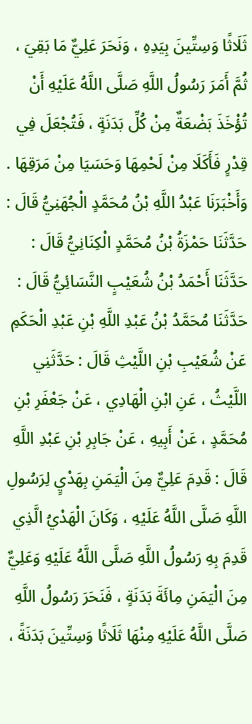ثَلَاثًا وَسِتِّينَ بِيَدِهِ ، وَنَحَرَ عَلِيٌّ مَا بَقِيَ ، ثُمَّ أَمَرَ رَسُولُ اللَّهِ صَلَّى اللَّهُ عَلَيْهِ أَنْ تُؤْخَذَ بَضْعَةٌ مِنْ كُلِّ بَدَنَةٍ ، فَتُجْعَلَ فِي قِدْرٍ فَأَكَلَا مِنْ لَحْمِهَا وَحَسَيَا مِنْ مَرَقِهَا . وَأَخْبَرَنَا عَبْدُ اللَّهِ بْنُ مُحَمَّدٍ الْجُهَنِيُّ قَالَ : حَدَّثَنَا حَمْزَةُ بْنُ مُحَمَّدٍ الْكِنَانِيُّ قَالَ : حَدَّثَنَا أَحْمَدُ بْنُ شُعَيْبٍ النَّسَائِيُّ قَالَ : حَدَّثَنَا مُحَمَّدُ بْنُ عَبْدِ اللَّهِ بْنِ عَبْدِ الْحَكَمِ عَنْ شُعَيْبِ بْنِ اللَّيْثِ قَالَ : حَدَّثَنِي اللَّيْثُ ، عَنِ ابْنِ الْهَادِي ، عَنْ جَعْفَرِ بْنِ مُحَمَّدٍ ، عَنْ أَبِيهِ ، عَنْ جَابِرِ بْنِ عَبْدِ اللَّهِ قَالَ : قَدِمَ عَلِيٌّ مِنَ الْيَمَنِ بِهَدْيٍ لِرَسُولِ اللَّهِ صَلَّى اللَّهُ عَلَيْهِ ، وَكَانَ الْهَدْيُ الَّذِي قَدِمَ بِهِ رَسُولُ اللَّهِ صَلَّى اللَّهُ عَلَيْهِ وَعَلِيٌّ مِنَ الْيَمَنِ مِائَةَ بَدَنَةٍ ، فَنَحَرَ رَسُولُ اللَّهِ صَلَّى اللَّهُ عَلَيْهِ مِنْهَا ثَلَاثًا وَسِتِّينَ بَدَنَةً ،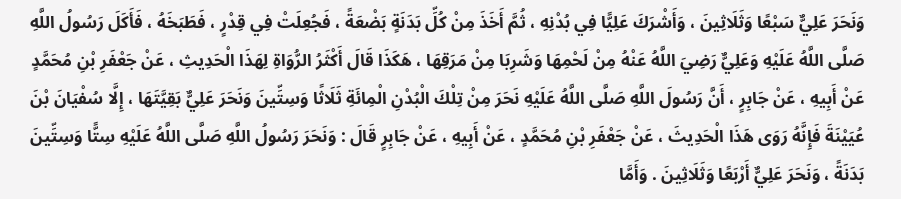وَنَحَرَ عَلِيٌّ سَبْعًا وَثَلَاثِينَ ، وَأَشْرَكَ عَلِيًّا فِي بُدْنِهِ ، ثُمَّ أَخَذَ مِنْ كُلِّ بَدَنَةٍ بَضْعَةً ، فَجُعِلَتْ فِي قِدْرٍ ، فَطَبَخَهُ ، فَأَكَلَ رَسُولُ اللَّهِ صَلَّى اللَّهُ عَلَيْهِ وَعَلِيٌّ رَضِيَ اللَّهُ عَنْهُ مِنْ لَحْمِهَا وَشَرِبَا مِنْ مَرَقِهَا ، هَكَذَا قَالَ أَكْثَرُ الرُّوَاةِ لِهَذَا الْحَدِيثِ ، عَنْ جَعْفَرِ بْنِ مُحَمَّدٍ عَنْ أَبِيهِ ، عَنْ جَابِرٍ ، أَنَّ رَسُولَ اللَّهِ صَلَّى اللَّهُ عَلَيْهِ نَحَرَ مِنْ تِلْكَ الْبُدْنِ الْمِائَةِ ثَلَاثًا وَسِتِّينَ وَنَحَرَ عَلِيٌّ بَقِيَّتَهَا ، إِلَّا سُفْيَانَ بْنَ عُيَيْنَةَ فَإِنَّهُ رَوَى هَذَا الْحَدِيثَ ، عَنْ جَعْفَرِ بْنِ مُحَمَّدٍ ، عَنْ أَبِيهِ ، عَنْ جَابِرٍ قَالَ : وَنَحَرَ رَسُولُ اللَّهِ صَلَّى اللَّهُ عَلَيْهِ سِتًّا وَسِتِّينَ بَدَنَةً ، وَنَحَرَ عَلِيٌّ أَرْبَعًا وَثَلَاثِينَ . وَأَمَّا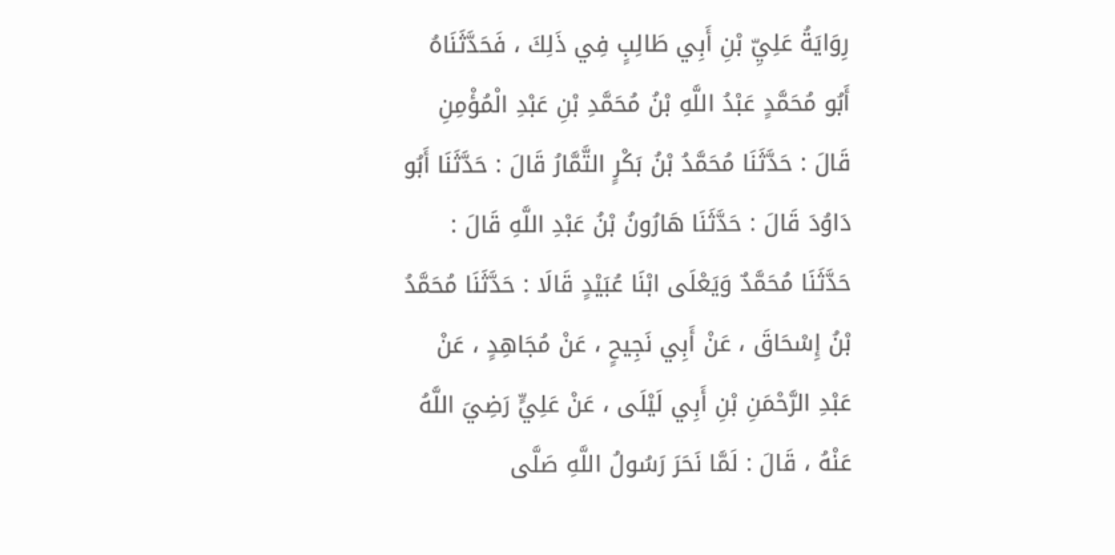رِوَايَةُ عَلِيِّ بْنِ أَبِي طَالِبٍ فِي ذَلِكَ ، فَحَدَّثَنَاهُ أَبُو مُحَمَّدٍ عَبْدُ اللَّهِ بْنُ مُحَمَّدِ بْنِ عَبْدِ الْمُؤْمِنِ قَالَ : حَدَّثَنَا مُحَمَّدُ بْنُ بَكْرٍ التَّمَّارُ قَالَ : حَدَّثَنَا أَبُو دَاوُدَ قَالَ : حَدَّثَنَا هَارُونُ بْنُ عَبْدِ اللَّهِ قَالَ : حَدَّثَنَا مُحَمَّدٌ وَيَعْلَى ابْنَا عُبَيْدٍ قَالَا : حَدَّثَنَا مُحَمَّدُ بْنُ إِسْحَاقَ ، عَنْ أَبِي نَجِيحٍ ، عَنْ مُجَاهِدٍ ، عَنْ عَبْدِ الرَّحْمَنِ بْنِ أَبِي لَيْلَى ، عَنْ عَلِيٍّ رَضِيَ اللَّهُ عَنْهُ ، قَالَ : لَمَّا نَحَرَ رَسُولُ اللَّهِ صَلَّى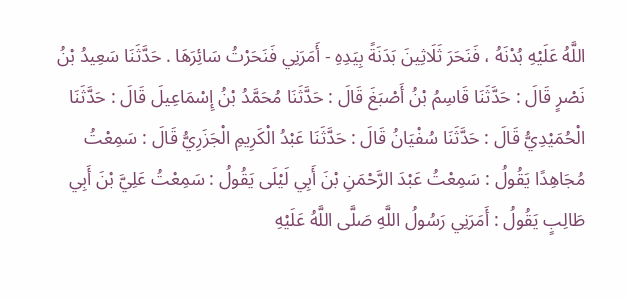اللَّهُ عَلَيْهِ بُدْنَهُ ، فَنَحَرَ ثَلَاثِينَ بَدَنَةً بِيَدِهِ - أَمَرَنِي فَنَحَرْتُ سَائِرَهَا . حَدَّثَنَا سَعِيدُ بْنُ نَصْرٍ قَالَ : حَدَّثَنَا قَاسِمُ بْنُ أَصْبَغَ قَالَ : حَدَّثَنَا مُحَمَّدُ بْنُ إِسْمَاعِيلَ قَالَ : حَدَّثَنَا الْحُمَيْدِيُّ قَالَ : حَدَّثَنَا سُفْيَانُ قَالَ : حَدَّثَنَا عَبْدُ الْكَرِيمِ الْجَزَرِيُّ قَالَ : سَمِعْتُ مُجَاهِدًا يَقُولُ : سَمِعْتُ عَبْدَ الرَّحْمَنِ بْنَ أَبِي لَيْلَى يَقُولُ : سَمِعْتُ عَلِيَّ بْنَ أَبِي طَالِبٍ يَقُولُ : أَمَرَنِي رَسُولُ اللَّهِ صَلَّى اللَّهُ عَلَيْهِ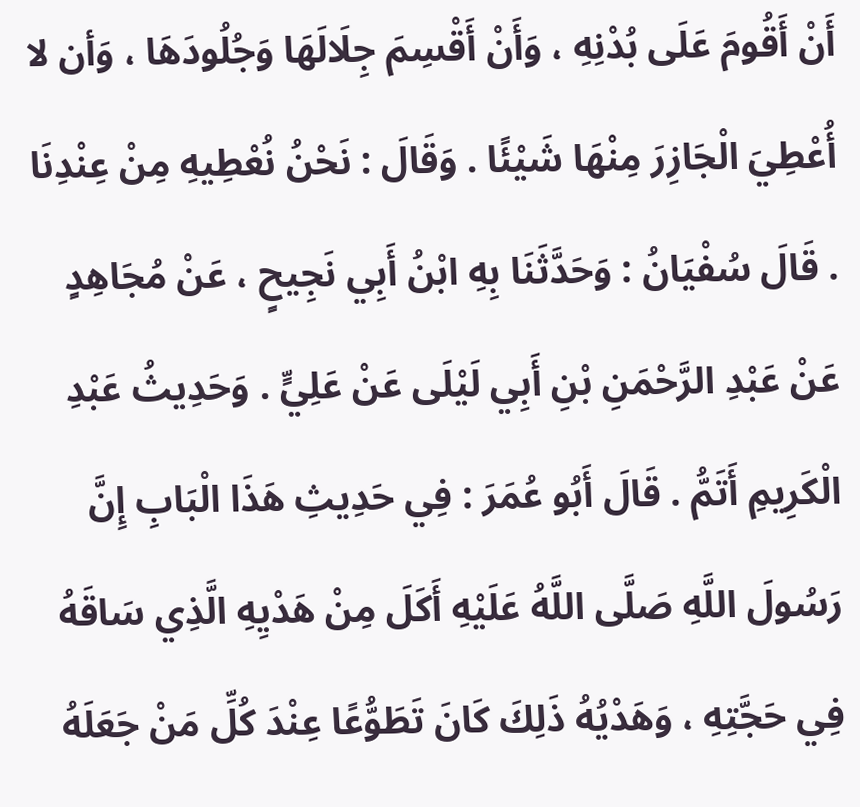أَنْ أَقُومَ عَلَى بُدْنِهِ ، وَأَنْ أَقْسِمَ جِلَالَهَا وَجُلُودَهَا ، وَأن لا أُعْطِيَ الْجَازِرَ مِنْهَا شَيْئًا . وَقَالَ : نَحْنُ نُعْطِيهِ مِنْ عِنْدِنَا . قَالَ سُفْيَانُ : وَحَدَّثَنَا بِهِ ابْنُ أَبِي نَجِيحٍ ، عَنْ مُجَاهِدٍ عَنْ عَبْدِ الرَّحْمَنِ بْنِ أَبِي لَيْلَى عَنْ عَلِيٍّ . وَحَدِيثُ عَبْدِ الْكَرِيمِ أَتَمُّ . قَالَ أَبُو عُمَرَ : فِي حَدِيثِ هَذَا الْبَابِ إِنَّ رَسُولَ اللَّهِ صَلَّى اللَّهُ عَلَيْهِ أَكَلَ مِنْ هَدْيِهِ الَّذِي سَاقَهُ فِي حَجَّتِهِ ، وَهَدْيُهُ ذَلِكَ كَانَ تَطَوُّعًا عِنْدَ كُلِّ مَنْ جَعَلَهُ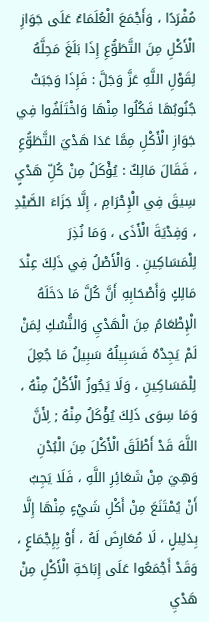مُفْرَدًا ، وَأَجْمَعَ الْعُلَمَاءُ عَلَى جَوَازِ الْأَكْلِ مِنَ التَّطَوُّعِ إِذَا بَلَغَ مَحِلَّهُ لِقَوْلِ اللَّهِ عَزَّ وَجَلَّ : فَإِذَا وَجَبَتْ جُنُوبُهَا فَكُلُوا مِنْهَا وَاخْتَلَفُوا فِي جَوَازِ الْأَكْلِ مِمَّا عَدَا هَدْيَ التَّطَوُّعِ ، فَقَالَ مَالِكٌ : يُؤْكَلُ مِنْ كُلِّ هَدْيٍ سِيقَ فِي الْإِحْرَامِ ، إِلَّا جَزَاءَ الصَّيْدِ ، وَفِدْيَةَ الْأَذَى ، وَمَا نُذِرَ لِلْمَسَاكِينِ . وَالْأَصْلُ فِي ذَلِكَ عِنْدَ مَالِكٍ وَأَصْحَابِهِ أَنَّ كُلَّ مَا دَخَلَهُ الْإِطْعَامُ مِنَ الْهَدْيِ وَالنُّسُكِ لِمَنْ لَمْ يَجِدْهُ فَسَبِيلُهُ سَبِيلُ مَا جُعِلَ لِلْمَسَاكِينِ ، وَلَا يَجُوزُ الْأَكْلُ مِنْهُ ، وَمَا سِوَى ذَلِكَ يُؤْكَلُ مِنْهُ ; لِأَنَّ اللَّهَ قَدْ أَطْلَقَ الْأَكْلَ مِنَ الْبُدْنِ وَهِيَ مِنْ شَعَائِرِ اللَّهِ ، فَلَا يَجِبُ أَنْ يُمْتَنَعَ مِنْ أَكْلِ شَيْءٍ مِنْهَا إِلَّا بِدَلِيلٍ ، لَا مُعَارِضَ لَهُ ، أَوْ بِإِجْمَاعٍ ، وَقَدْ أَجْمَعُوا عَلَى إِبَاحَةِ الْأَكْلِ مِنْ هَدْيِ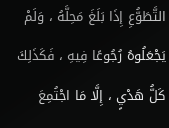التَّطَوُّعِ إِذَا بَلَغَ مَحِلَّهُ ، وَلَمْ يَجْعَلُوهُ رُجُوعًا فِيهِ ، فَكَذَلِكَ كَلُّ هَدْيٍ ، إِلَّا مَا اجْتُمِعَ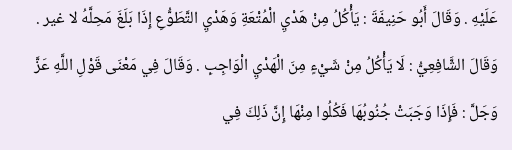عَلَيْهِ . وَقَالَ أَبُو حَنِيفَةَ : يَأْكُلُ مِنْ هَدْيِ الْمُتْعَةِ وَهَدْيِ التَّطَوُّعِ إِذَا بَلَغَ مَحِلَّهُ لا غير . وَقَالَ الشَّافِعِيُّ : لَا يَأْكُلُ مِنْ شَيْءٍ مِنَ الْهَدْيِ الْوَاجِبِ . وَقَالَ فِي مَعْنَى قَوْلِ اللَّهِ عَزَّ وَجَلَّ : فَإِذَا وَجَبَتْ جُنُوبُهَا فَكُلُوا مِنْهَا إِنَّ ذَلِكَ فِي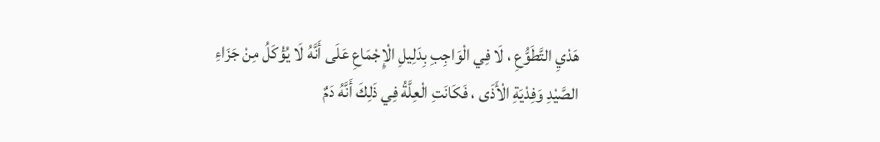هَدْيِ التَّطَوُّعِ ، لَا فِي الْوَاجِبِ بِدَلِيلِ الْإِجْمَاعِ عَلَى أَنَّهُ لَا يُؤْكَلُ مِنْ جَزَاءِ الصَّيْدِ وَفِدْيَةِ الْأَذَى ، فَكَانَتِ الْعِلَّةُ فِي ذَلِكَ أَنَّهُ دَمٌ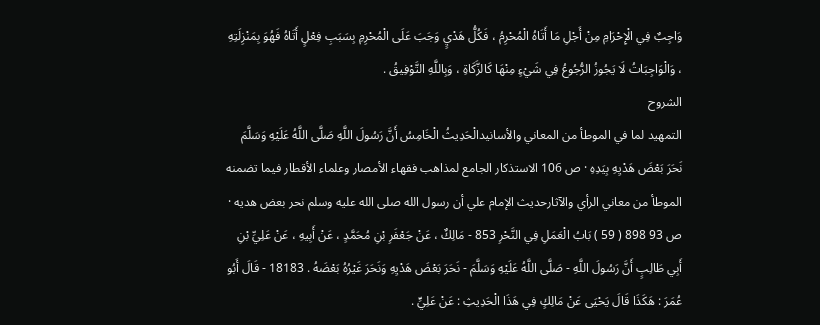وَاجِبٌ فِي الْإِحْرَامِ مِنْ أَجْلِ مَا أَتَاهُ الْمُحْرِمُ ، فَكُلُّ هَدْيٍ وَجَبَ عَلَى الْمُحْرِمِ بِسَبَبِ فِعْلٍ أَتَاهُ فَهُوَ بِمَنْزِلَتِهِ ، وَالْوَاجِبَاتُ لَا يَجُوزُ الرُّجُوعُ فِي شَيْءٍ مِنْهَا كَالزَّكَاةِ ، وَبِاللَّهِ التَّوْفِيقُ .
الشروح
التمهيد لما في الموطأ من المعاني والأسانيدالْحَدِيثُ الْخَامِسُ أَنَّ رَسُولَ اللَّهِ صَلَّى اللَّهُ عَلَيْهِ وَسَلَّمَ نَحَرَ بَعْضَ هَدْيِهِ بِيَدِهِ · ص 106 الاستذكار الجامع لمذاهب فقهاء الأمصار وعلماء الأقطار فيما تضمنه الموطأ من معاني الرأي والآثارحديث الإمام علي أن رسول الله صلى الله عليه وسلم نحر بعض هديه · ص 93 898 ( 59 ) بَابُ الْعَمَلِ فِي النَّحْرِ 853 - مَالِكٌ ، عَنْ جَعْفَرِ بْنِ مُحَمَّدٍ ، عَنْ أَبِيهِ ، عَنْ عَلِيِّ بْنِ أَبِي طَالِبٍ أَنَّ رَسُولَ اللَّهِ - صَلَّى اللَّهُ عَلَيْهِ وَسَلَّمَ - نَحَرَ بَعْضَ هَدْيِهِ وَنَحَرَ غَيْرُهُ بَعْضَهُ . 18183 - قَالَ أَبُو عُمَرَ : هَكَذَا قَالَ يَحْيَى عَنْ مَالِكٍ فِي هَذَا الْحَدِيثِ : عَنْ عَلِيٍّ .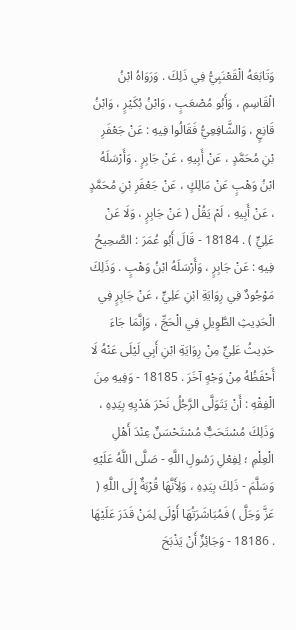وَتَابَعَهُ الْقَعْنَبِيُّ فِي ذَلِكَ . وَرَوَاهُ ابْنُ الْقَاسِمِ ، وَأَبُو مُصْعَبٍ ، وَابْنُ بُكَيْرٍ ، وَابْنُ قَانِعٍ ، وَالشَّافِعِيُّ فَقَالُوا فِيهِ : عَنْ جَعْفَرِ بْنِ مُحَمَّدٍ ، عَنْ أَبِيهِ ، عَنْ جَابِرٍ . وَأَرْسَلَهُ ابْنُ وَهْبٍ عَنْ مَالِكٍ ، عَنْ جَعْفَرِ بْنِ مُحَمَّدٍ ، عَنْ أَبِيهِ ، لَمْ يَقُلْ ( عَنْ جَابِرٍ ، وَلَا عَنْ عَلِيٍّ ) . 18184 - قَالَ أَبُو عُمَرَ : الصَّحِيحُ فِيهِ : عَنْ جَابِرٍ ، وَأَرْسَلَهُ ابْنُ وَهْبٍ . وَذَلِكَ مَوْجُودٌ فِي رِوَايَةِ ابْنِ عَلِيٍّ ، عَنْ جَابِرٍ فِي الْحَدِيثِ الطَّوِيلِ فِي الْحَجِّ ، وَإِنَّمَا جَاءَ حَدِيثُ عَلِيٍّ مِنْ رِوَايَةِ ابْنِ أَبِي لَيْلَى عَنْهُ لَا أَحْفَظُهُ مِنْ وَجْهٍ آخَرَ . 18185 - وَفِيهِ مِنَ الْفِقْهِ : أَنْ يَتَوَلَّى الرَّجُلُ نَحْرَ هَدْيِهِ بِيَدِهِ ، وَذَلِكَ مُسْتَحَبٌّ مُسْتَحْسَنٌ عِنْدَ أَهْلِ الْعِلْمِ ؛ لِفِعْلِ رَسُولِ اللَّهِ - صَلَّى اللَّهُ عَلَيْهِ وَسَلَّمَ - ذَلِكَ بِيَدِهِ ، وَلِأَنَّهَا قُرْبَةٌ إِلَى اللَّهِ ( عَزَّ وَجَلَّ ) فَمُبَاشَرَتُهَا أَوْلَى لِمَنْ قَدَرَ عَلَيْهَا . 18186 - وَجَائِزٌ أَنْ يَذْبَحَ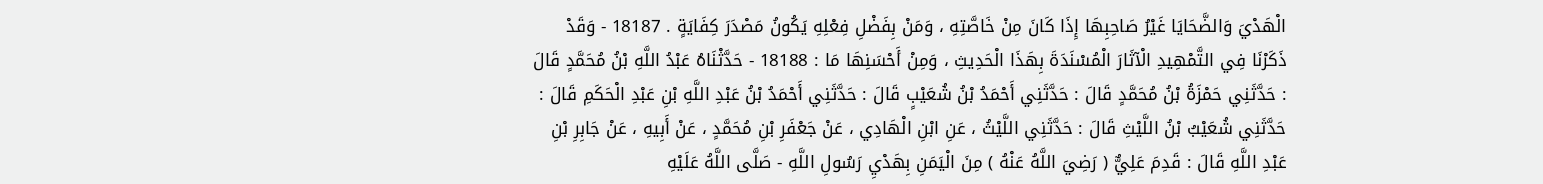الْهَدْيَ وَالضَّحَايَا غَيْرُ صَاحِبِهَا إِذَا كَانَ مِنْ خَاصَّتِهِ ، وَمَنْ بِفَضْلِ فِعْلِهِ يَكُونُ مَصْدَرَ كِفَايَةٍ . 18187 - وَقَدْ ذَكَرْنَا فِي التَّمْهِيدِ الْآثَارَ الْمُسْنَدَةَ بِهَذَا الْحَدِيثِ ، وَمِنْ أَحْسَنِهَا مَا : 18188 - حَدَّثْنَاهُ عَبْدُ اللَّهِ بْنُ مُحَمَّدٍ قَالَ : حَدَّثَنِي حَمْزَةُ بْنُ مُحَمَّدٍ قَالَ : حَدَّثَنِي أَحْمَدُ بْنُ شُعَيْبٍ قَالَ : حَدَّثَنِي أَحْمَدُ بْنُ عَبْدِ اللَّهِ بْنِ عَبْدِ الْحَكَمِ قَالَ : حَدَّثَنِي شُعَيْبُ بْنُ اللَّيْثِ قَالَ : حَدَّثَنِي اللَّيْثُ ، عَنِ ابْنِ الْهَادِي ، عَنْ جَعْفَرِ بْنِ مُحَمَّدٍ ، عَنْ أَبِيهِ ، عَنْ جَابِرِ بْنِ عَبْدِ اللَّهِ قَالَ : قَدِمَ عَلِيٌّ ( رَضِيَ اللَّهُ عَنْهُ ) مِنَ الْيَمَنِ بِهَدْيِ رَسُولِ اللَّهِ - صَلَّى اللَّهُ عَلَيْهِ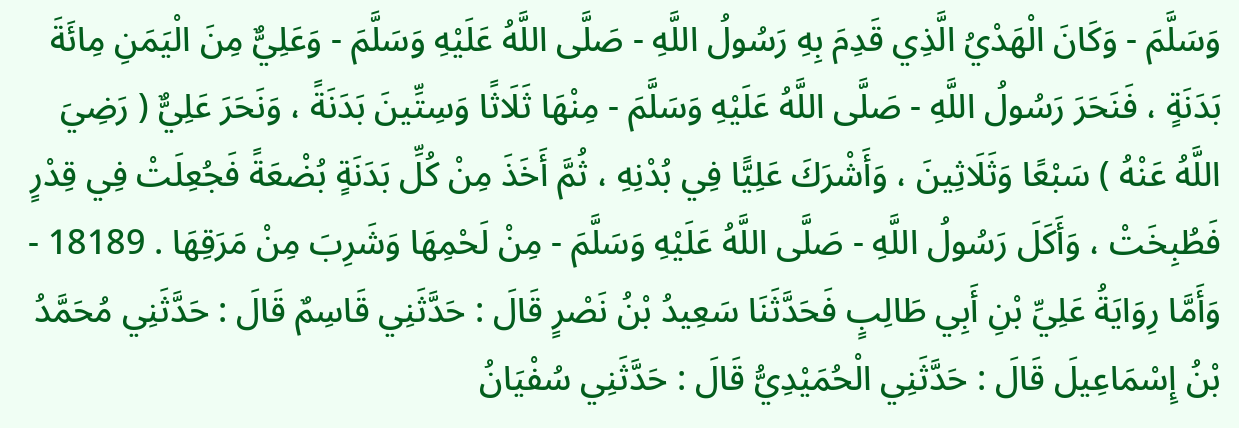وَسَلَّمَ - وَكَانَ الْهَدْيُ الَّذِي قَدِمَ بِهِ رَسُولُ اللَّهِ - صَلَّى اللَّهُ عَلَيْهِ وَسَلَّمَ - وَعَلِيٌّ مِنَ الْيَمَنِ مِائَةَ بَدَنَةٍ ، فَنَحَرَ رَسُولُ اللَّهِ - صَلَّى اللَّهُ عَلَيْهِ وَسَلَّمَ - مِنْهَا ثَلَاثًا وَسِتِّينَ بَدَنَةً ، وَنَحَرَ عَلِيٌّ ( رَضِيَ اللَّهُ عَنْهُ ) سَبْعًا وَثَلَاثِينَ ، وَأَشْرَكَ عَلِيًّا فِي بُدْنِهِ ، ثُمَّ أَخَذَ مِنْ كُلِّ بَدَنَةٍ بُضْعَةً فَجُعِلَتْ فِي قِدْرٍ فَطُبِخَتْ ، وَأَكَلَ رَسُولُ اللَّهِ - صَلَّى اللَّهُ عَلَيْهِ وَسَلَّمَ - مِنْ لَحْمِهَا وَشَرِبَ مِنْ مَرَقِهَا . 18189 - وَأَمَّا رِوَايَةُ عَلِيِّ بْنِ أَبِي طَالِبٍ فَحَدَّثَنَا سَعِيدُ بْنُ نَصْرٍ قَالَ : حَدَّثَنِي قَاسِمٌ قَالَ : حَدَّثَنِي مُحَمَّدُ بْنُ إِسْمَاعِيلَ قَالَ : حَدَّثَنِي الْحُمَيْدِيُّ قَالَ : حَدَّثَنِي سُفْيَانُ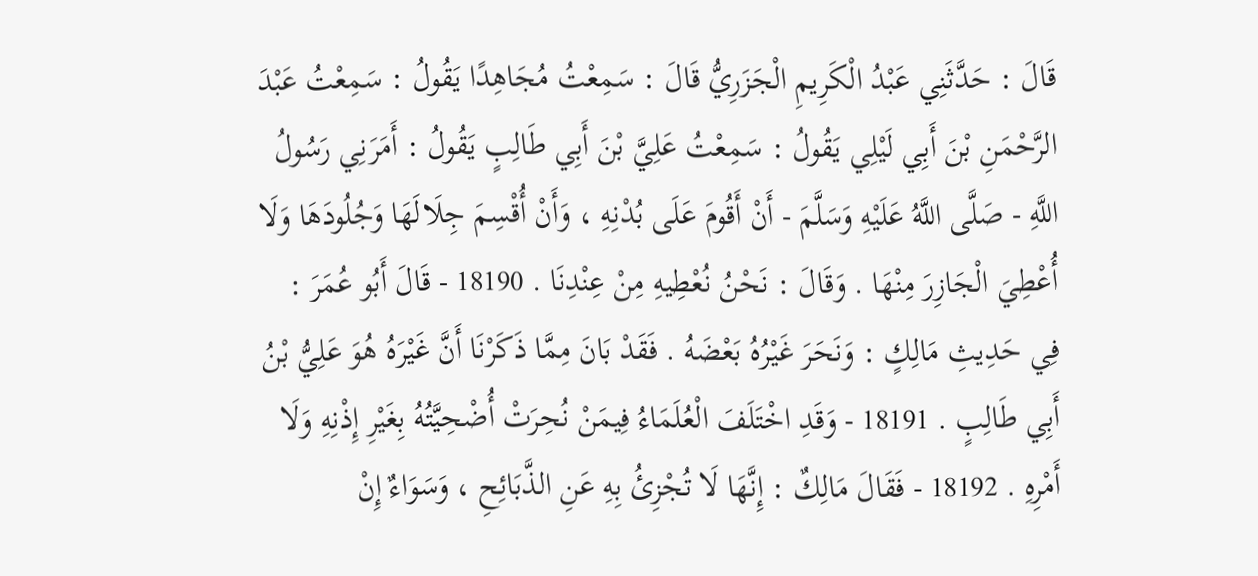قَالَ : حَدَّثَنِي عَبْدُ الْكَرِيمِ الْجَزَرِيُّ قَالَ : سَمِعْتُ مُجَاهِدًا يَقُولُ : سَمِعْتُ عَبْدَ الرَّحْمَنِ بْنَ أَبِي لَيْلِي يَقُولُ : سَمِعْتُ عَلِيَّ بْنَ أَبِي طَالِبٍ يَقُولُ : أَمَرَنِي رَسُولُ اللَّهِ - صَلَّى اللَّهُ عَلَيْهِ وَسَلَّمَ - أَنْ أَقُومَ عَلَى بُدْنِهِ ، وَأَنْ أُقْسِمَ جِلَالَهَا وَجُلُودَهَا وَلَا أُعْطِيَ الْجَازِرَ مِنْهَا . وَقَالَ : نَحْنُ نُعْطِيهِ مِنْ عِنْدِنَا . 18190 - قَالَ أَبُو عُمَرَ : فِي حَدِيثِ مَالِكٍ : وَنَحَرَ غَيْرُهُ بَعْضَهُ . فَقَدْ بَانَ مِمَّا ذَكَرْنَا أَنَّ غَيْرَهُ هُوَ عَلِيُّ بْنُ أَبِي طَالِبٍ . 18191 - وَقَدِ اخْتَلَفَ الْعُلَمَاءُ فِيمَنْ نُحِرَتْ أُضْحِيَّتُهُ بِغَيْرِ إِذْنِهِ وَلَا أَمْرِهِ . 18192 - فَقَالَ مَالِكٌ : إِنَّهَا لَا تُجْزِئُ بِهِ عَنِ الذَّبَائِحِ ، وَسَوَاءٌ إِنْ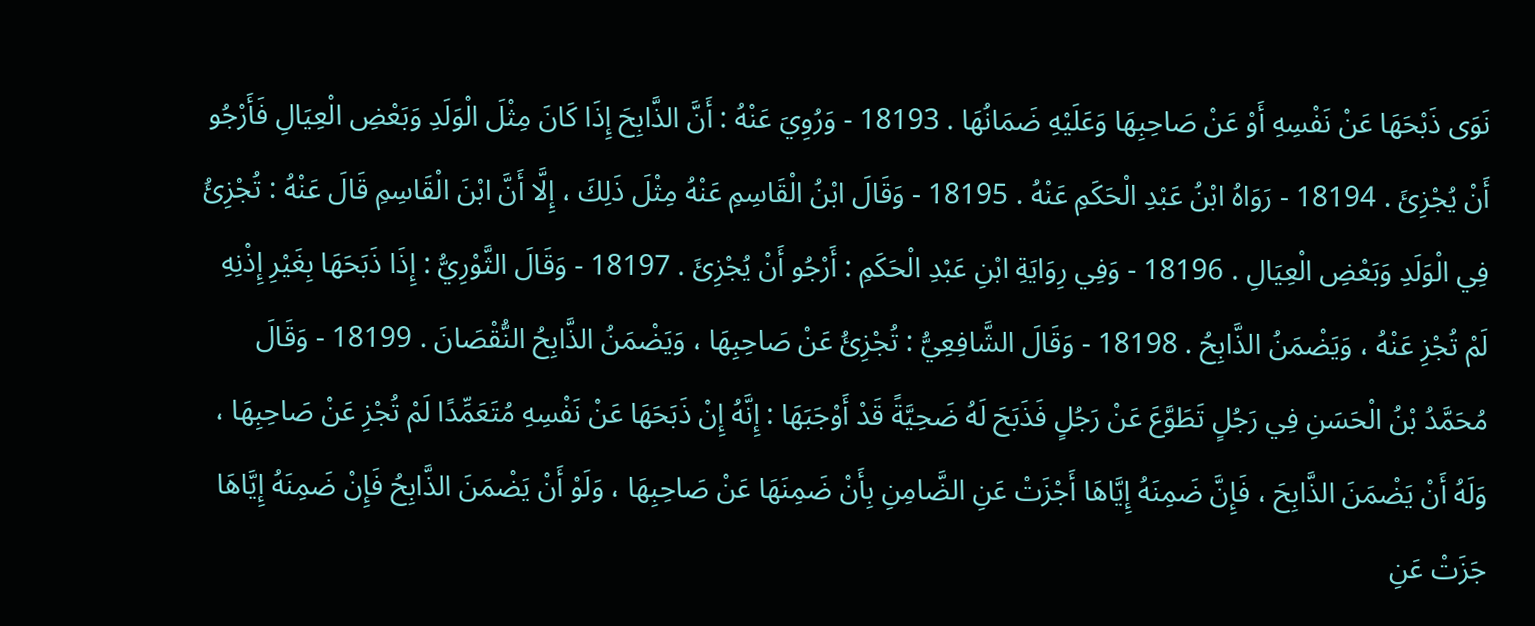نَوَى ذَبْحَهَا عَنْ نَفْسِهِ أَوْ عَنْ صَاحِبِهَا وَعَلَيْهِ ضَمَانُهَا . 18193 - وَرُوِيَ عَنْهُ : أَنَّ الذَّابِحَ إِذَا كَانَ مِثْلَ الْوَلَدِ وَبَعْضِ الْعِيَالِ فَأَرْجُو أَنْ يُجْزِئَ . 18194 - رَوَاهُ ابْنُ عَبْدِ الْحَكَمِ عَنْهُ . 18195 - وَقَالَ ابْنُ الْقَاسِمِ عَنْهُ مِثْلَ ذَلِكَ ، إِلَّا أَنَّ ابْنَ الْقَاسِمِ قَالَ عَنْهُ : تُجْزِئُ فِي الْوَلَدِ وَبَعْضِ الْعِيَالِ . 18196 - وَفِي رِوَايَةِ ابْنِ عَبْدِ الْحَكَمِ : أَرْجُو أَنْ يُجْزِئَ . 18197 - وَقَالَ الثَّوْرِيُّ : إِذَا ذَبَحَهَا بِغَيْرِ إِذْنِهِ لَمْ تُجْزِ عَنْهُ ، وَيَضْمَنُ الذَّابِحُ . 18198 - وَقَالَ الشَّافِعِيُّ : تُجْزِئُ عَنْ صَاحِبِهَا ، وَيَضْمَنُ الذَّابِحُ النُّقْصَانَ . 18199 - وَقَالَ مُحَمَّدُ بْنُ الْحَسَنِ فِي رَجُلٍ تَطَوَّعَ عَنْ رَجُلٍ فَذَبَحَ لَهُ ضَحِيَّةً قَدْ أَوْجَبَهَا : إِنَّهُ إِنْ ذَبَحَهَا عَنْ نَفْسِهِ مُتَعَمِّدًا لَمْ تُجْزِ عَنْ صَاحِبِهَا ، وَلَهُ أَنْ يَضْمَنَ الذَّابِحَ ، فَإِنَّ ضَمِنَهُ إِيَّاهَا أَجْزَتْ عَنِ الضَّامِنِ بِأَنْ ضَمِنَهَا عَنْ صَاحِبِهَا ، وَلَوْ أَنْ يَضْمَنَ الذَّابِحُ فَإِنْ ضَمِنَهُ إِيَّاهَا جَزَتْ عَنِ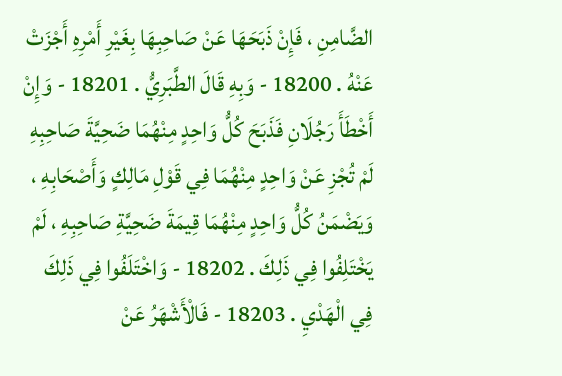الضَّامِنِ ، فَإِنْ ذَبَحَهَا عَنْ صَاحِبِهَا بِغَيْرِ أَمْرِهِ أَجْزَتْ عَنْهُ . 18200 - وَبِهِ قَالَ الطَّبَرِيُّ . 18201 - وَإِنْ أَخْطَأَ رَجُلَانِ فَذَبَحَ كُلُّ وَاحِدٍ مِنْهُمَا ضَحِيَّةَ صَاحِبِهِ لَمْ تُجْزِ عَنْ وَاحِدٍ مِنْهُمَا فِي قَوْلِ مَالِكٍ وَأَصْحَابِهِ ، وَيَضْمَنُ كُلُّ وَاحِدٍ مِنْهُمَا قِيمَةَ ضَحِيَّةِ صَاحِبِهِ ، لَمْ يَخْتَلِفُوا فِي ذَلِكَ . 18202 - وَاخْتَلَفُوا فِي ذَلِكَ فِي الْهَدْيِ . 18203 - فَالْأَشْهَرُ عَنْ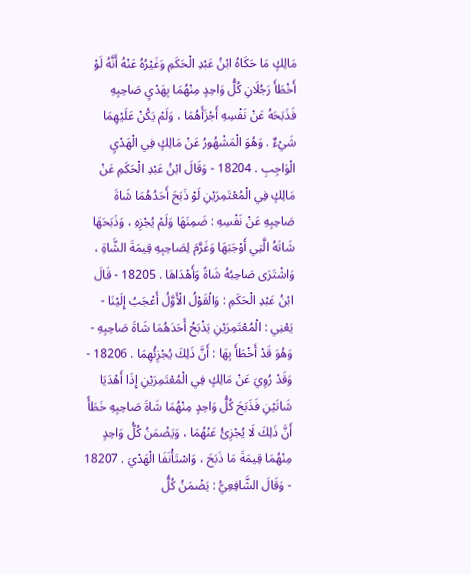مَالِكٍ مَا حَكَاهُ ابْنُ عَبْدِ الْحَكَمِ وَغَيْرُهُ عَنْهُ أَنَّهُ لَوْ أَخْطَأَ رَجُلَانِ كُلُّ وَاحِدٍ مِنْهُمَا بِهَدْيِ صَاحِبِهِ فَذَبَحَهُ عَنْ نَفْسِهِ أَجْزَأَهُمَا ، وَلَمْ يَكُنْ عَلَيْهِمَا شَيْءٌ . وَهُوَ الْمَشْهُورُ عَنْ مَالِكٍ فِي الْهَدْيِ الْوَاجِبِ . 18204 - وَقَالَ ابْنُ عَبْدِ الْحَكَمِ عَنْ مَالِكٍ فِي الْمُعْتَمِرَيْنِ لَوْ ذَبَحَ أَحَدُهُمَا شَاةَ صَاحِبِهِ عَنْ نَفْسِهِ : ضَمِنَهَا وَلَمْ يُجْزِهِ ، وَذَبَحَهَا شَاتَهُ الَّتِي أَوْجَبَهَا وَغَرَّمَ لِصَاحِبِهِ قِيمَةَ الشَّاةِ ، وَاشْتَرَى صَاحِبُهُ شَاةً وَأَهْدَاهَا . 18205 - قَالَ ابْنُ عَبْدِ الْحَكَمِ : وَالْقَوْلُ الْأَوَّلُ أَعْجَبُ إِلَيْنَا - يَعْنِي : الْمُعْتَمِرَيْنِ يَذْبَحُ أَحَدَهُمَا شَاةَ صَاحِبِهِ - وَهُوَ قَدْ أَخْطَأَ بِهَا : أَنَّ ذَلِكَ يُجْزِئُهِمَا . 18206 - وَقَدْ رُوِيَ عَنْ مَالِكٍ فِي الْمُعْتَمِرَيْنِ إِذَا أَهْدَيَا شَاتَيْنِ فَذَبَحَ كُلُّ وَاحِدٍ مِنْهُمَا شَاةَ صَاحِبِهِ خَطَأً أَنَّ ذَلِكَ لَا يُجْزِئُ عَنْهُمَا ، وَيَضْمَنُ كُلُّ وَاحِدٍ مِنْهُمَا قِيمَةَ مَا ذَبَحَ ، وَاسْتَأْنَفَا الْهَدْيَ . 18207 - وَقَالَ الشَّافِعِيُّ : يَضْمَنُ كُلُّ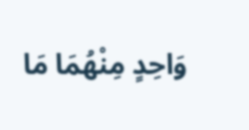وَاحِدٍ مِنْهُمَا مَا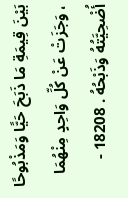بَيْنَ قِيمَةِ مَا ذَبَحَ حَيًّا وَمَذْبُوحًا ، وَجَزَتْ عَنْ كُلِّ وَاحِدٍ مِنْهُمَا أُضْحِيَّتُهُ وَذَبْحُهُ . 18208 -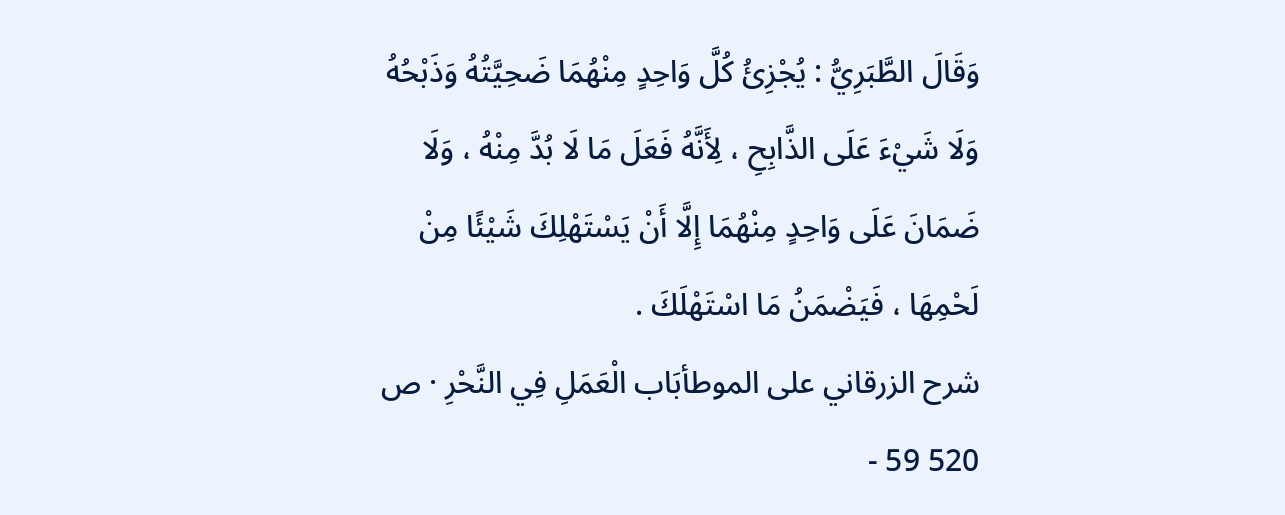وَقَالَ الطَّبَرِيُّ : يُجْزِئُ كُلَّ وَاحِدٍ مِنْهُمَا ضَحِيَّتُهُ وَذَبْحُهُ وَلَا شَيْءَ عَلَى الذَّابِحِ ، لِأَنَّهُ فَعَلَ مَا لَا بُدَّ مِنْهُ ، وَلَا ضَمَانَ عَلَى وَاحِدٍ مِنْهُمَا إِلَّا أَنْ يَسْتَهْلِكَ شَيْئًا مِنْ لَحْمِهَا ، فَيَضْمَنُ مَا اسْتَهْلَكَ .
شرح الزرقاني على الموطأبَاب الْعَمَلِ فِي النَّحْرِ · ص 520 59 -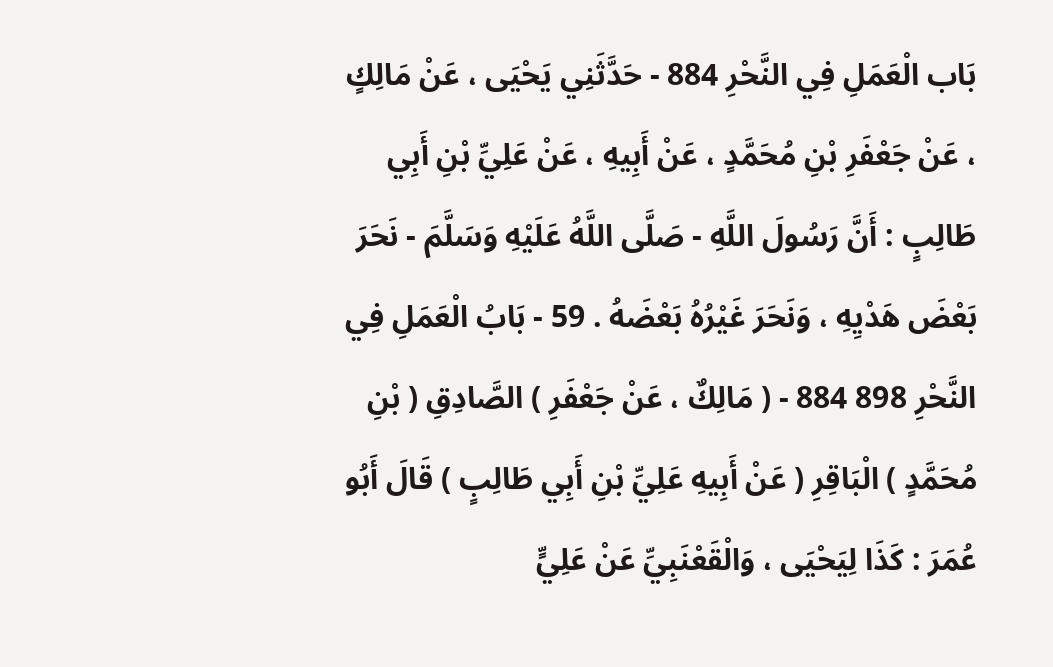بَاب الْعَمَلِ فِي النَّحْرِ 884 - حَدَّثَنِي يَحْيَى ، عَنْ مَالِكٍ ، عَنْ جَعْفَرِ بْنِ مُحَمَّدٍ ، عَنْ أَبِيهِ ، عَنْ عَلِيِّ بْنِ أَبِي طَالِبٍ : أَنَّ رَسُولَ اللَّهِ - صَلَّى اللَّهُ عَلَيْهِ وَسَلَّمَ - نَحَرَ بَعْضَ هَدْيِهِ ، وَنَحَرَ غَيْرُهُ بَعْضَهُ . 59 - بَابُ الْعَمَلِ فِي النَّحْرِ 898 884 - ( مَالِكٌ ، عَنْ جَعْفَرِ ) الصَّادِقِ ( بْنِ مُحَمَّدٍ ) الْبَاقِرِ ( عَنْ أَبِيهِ عَلِيِّ بْنِ أَبِي طَالِبٍ ) قَالَ أَبُو عُمَرَ : كَذَا لِيَحْيَى ، وَالْقَعْنَبِيِّ عَنْ عَلِيٍّ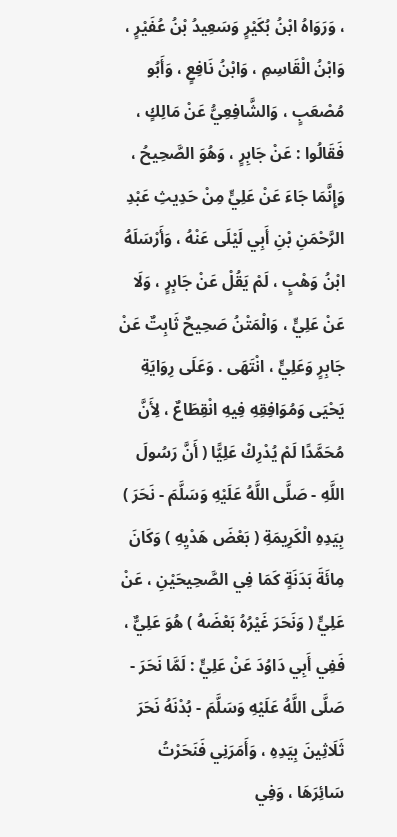، وَرَوَاهُ ابْنُ بُكَيْرٍ وَسَعِيدُ بْنُ عُفَيْرٍ ، وَابْنُ الْقَاسِمِ ، وَابْنُ نَافِعٍ ، وَأَبُو مُصْعَبٍ ، وَالشَّافِعِيُّ عَنْ مَالِكٍ ، فَقَالُوا : عَنْ جَابِرٍ ، وَهُوَ الصَّحِيحُ ، وَإِنَّمَا جَاءَ عَنْ عَلِيٍّ مِنْ حَدِيثِ عَبْدِ الرَّحْمَنِ بْنِ أَبِي لَيْلَى عَنْهُ ، وَأَرْسَلَهُ ابْنُ وَهْبٍ ، لَمْ يَقُلْ عَنْ جَابِرٍ ، وَلَا عَنْ عَلِيٍّ ، وَالْمَتْنُ صَحِيحٌ ثَابِتٌ عَنْ جَابِرٍ وَعَلِيٍّ ، انْتَهَى . وَعَلَى رِوَايَةِ يَحْيَى وَمُوَافِقِهِ فِيهِ انْقِطَاعٌ ، لِأَنَّ مُحَمَّدًا لَمْ يُدْرِكْ عَلِيًّا ( أَنَّ رَسُولَ اللَّهِ - صَلَّى اللَّهُ عَلَيْهِ وَسَلَّمَ - نَحَرَ ) بِيَدِهِ الْكَرِيمَةِ ( بَعْضَ هَدْيِهِ ) وَكَانَ مِائَةَ بَدَنَةٍ كَمَا فِي الصَّحِيحَيْنِ ، عَنْ عَلِيٍّ ( وَنَحَرَ غَيْرُهُ بَعْضَهُ ) هُوَ عَلِيٌّ ، فَفِي أَبِي دَاوُدَ عَنْ عَلِيٍّ : لَمَّا نَحَرَ - صَلَّى اللَّهُ عَلَيْهِ وَسَلَّمَ - بُدْنَهُ نَحَرَ ثَلَاثِينَ بِيَدِهِ ، وَأَمَرَنِي فَنَحَرْتُ سَائِرَهَا ، وَفِي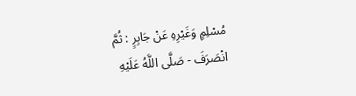مُسْلِمٍ وَغَيْرِهِ عَنْ جَابِرٍ : ثُمَّ انْصَرَفَ - صَلَّى اللَّهُ عَلَيْهِ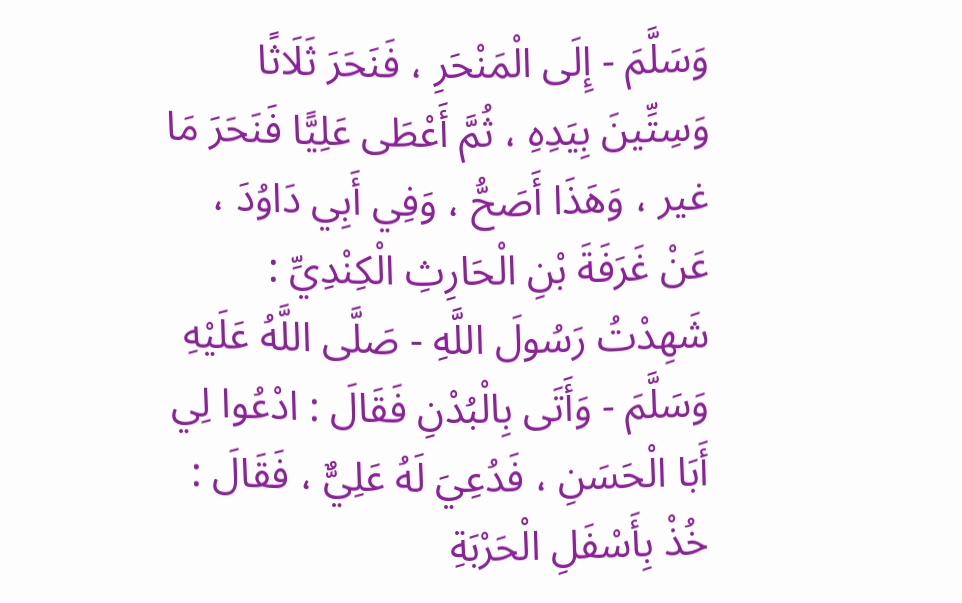وَسَلَّمَ - إِلَى الْمَنْحَرِ ، فَنَحَرَ ثَلَاثًا وَسِتِّينَ بِيَدِهِ ، ثُمَّ أَعْطَى عَلِيًّا فَنَحَرَ مَا غير ، وَهَذَا أَصَحُّ ، وَفِي أَبِي دَاوُدَ ، عَنْ غَرَفَةَ بْنِ الْحَارِثِ الْكِنْدِيِّ : شَهِدْتُ رَسُولَ اللَّهِ - صَلَّى اللَّهُ عَلَيْهِ وَسَلَّمَ - وَأَتَى بِالْبُدْنِ فَقَالَ : ادْعُوا لِي أَبَا الْحَسَنِ ، فَدُعِيَ لَهُ عَلِيٌّ ، فَقَالَ : خُذْ بِأَسْفَلِ الْحَرْبَةِ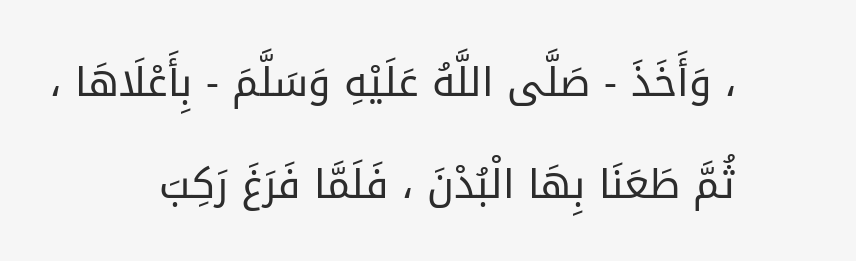، وَأَخَذَ - صَلَّى اللَّهُ عَلَيْهِ وَسَلَّمَ - بِأَعْلَاهَا ، ثُمَّ طَعَنَا بِهَا الْبُدْنَ ، فَلَمَّا فَرَغَ رَكِبَ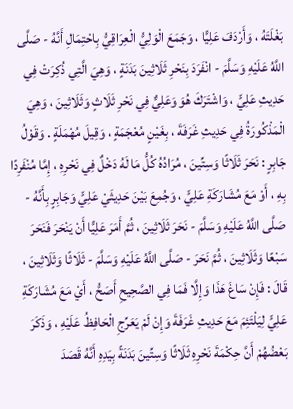بَغْلَتَهُ ، وَأَرْدَفَ عَلِيًّا ، وَجَمَعَ الْوَلِيُّ الْعِرَاقِيُّ بِاحْتِمَالِ أَنَّهُ - صَلَّى اللَّهُ عَلَيْهِ وَسَلَّمَ - انْفَرَدَ بِنَحْرِ ثَلَاثِينَ بَدَنَةٍ ، وَهِيَ الَّتِي ذُكِرَتْ فِي حَدِيثِ عَلِيٍّ ، وَاشْتَرَكَ هُوَ وَعَلِيٌّ فِي نَحْرِ ثَلَاثٍ وَثَلَاثِينَ ، وَهِيَ الْمَذْكُورَةُ فِي حَدِيثِ غَرَفَةَ ، بِغَيْنٍ مُعْجَمَةٍ ، وَقِيلَ مُهْمَلَةٍ . وَقَوْلُ جَابِرٍ : نَحَرَ ثَلَاثًا وَسِتِّينَ ، مُرَادُهُ كُلُّ مَا لَهُ دَخْلٌ فِي نَحْرِهِ ، إِمَّا مُنْفَرِدًا بِهِ ، أَوْ مَعَ مُشَارَكَةِ عَلِيٍّ ، وَجُمِعَ بَيْنَ حَدِيثَيْ عَلِيٍّ وَجَابِرٍ بِأَنَّهُ - صَلَّى اللَّهُ عَلَيْهِ وَسَلَّمَ - نَحَرَ ثَلَاثِينَ ، ثُمَّ أَمَرَ عَلِيًّا أَنْ يَنْحَرَ فَنَحَرَ سَبْعًا وَثَلَاثِينَ ، ثُمَّ نَحَرَ - صَلَّى اللَّهُ عَلَيْهِ وَسَلَّمَ - ثَلَاثًا وَثَلَاثِينَ ، قَالَ : فَإِنْ سَاغَ هَذَا وَإِلَّا فَمَا فِي الصَّحِيحِ أَصَحُّ ، أَيْ مَعَ مُشَارَكَةِ عَلِيٍّ لِيَلْتَئِمَ مَعَ حَدِيثِ غَرَفَةَ وَإِنْ لَمْ يَعَرِّجِ الْحَافِظُ عَلَيْهِ ، وَذَكَرَ بَعْضُهُمْ أَنَّ حِكْمَةَ نَحْرِهِ ثَلَاثًا وَسِتِّينَ بَدَنَةً بِيَدِهِ أَنَّهُ قَصَدَ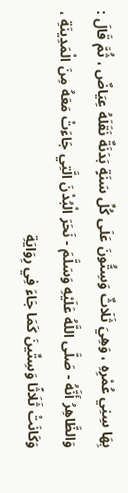بِهَا سِنِي عُمْرِهِ ، وَهِيَ ثَلَاثٌ وَسِتُّونَ عَلَى كُلِّ سَنَةٍ بَدَنَةٌ نَقَلَهُ عِيَاضٌ ، ثُمَّ قَالَ : وَالظَّاهِرُ أَنَّهُ - صَلَّى اللَّهُ عَلَيْهِ وَسَلَّمَ - نَحَرَ الْبُدْنَ الَّتِي جَاءَتْ مَعَهُ مِنَ الْمَدِينَةِ ، وَكَانَتْ ثَلَاثًا وَسِتِّينَ كَمَا جَاءَ فِي رِوَايَةِ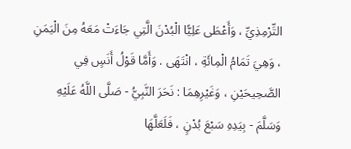التِّرْمِذِيِّ ، وَأَعْطَى عَلِيًّا الْبُدْنَ الَّتِي جَاءَتْ مَعَهُ مِنَ الْيَمَنِ ، وَهِيَ تَمَامُ الْمِائَةِ ، انْتَهَى . وَأَمَّا قَوْلُ أَنَسٍ فِي الصَّحِيحَيْنِ ، وَغَيْرِهِمَا : نَحَرَ النَّبِيُّ - صَلَّى اللَّهُ عَلَيْهِ وَسَلَّمَ - بِيَدِهِ سَبْعَ بُدْنٍ ، فَلَعَلَّهَا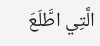الَّتِي اطَّلَعَ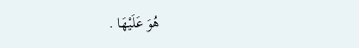هُوَ عَلَيْهَا .